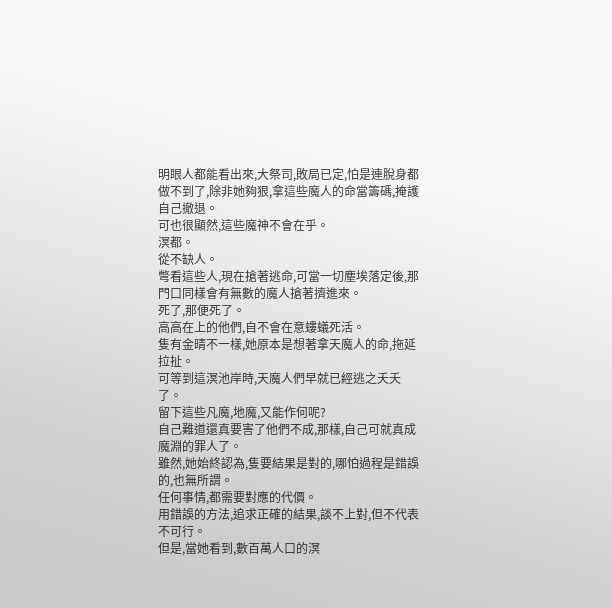明眼人都能看出來,大祭司,敗局已定,怕是連脫身都做不到了,除非她夠狠,拿這些魔人的命當籌碼,掩護自己撤退。
可也很顯然,這些魔神不會在乎。
溟都。
從不缺人。
彆看這些人,現在搶著逃命,可當一切塵埃落定後,那門口同樣會有無數的魔人搶著擠進來。
死了,那便死了。
高高在上的他們,自不會在意螻蟻死活。
隻有金晴不一樣,她原本是想著拿天魔人的命,拖延拉扯。
可等到這溟池岸時,天魔人們早就已經逃之夭夭了。
留下這些凡魔,地魔,又能作何呢?
自己難道還真要害了他們不成,那樣,自己可就真成魔淵的罪人了。
雖然,她始終認為,隻要結果是對的,哪怕過程是錯誤的,也無所謂。
任何事情,都需要對應的代價。
用錯誤的方法,追求正確的結果,談不上對,但不代表不可行。
但是,當她看到,數百萬人口的溟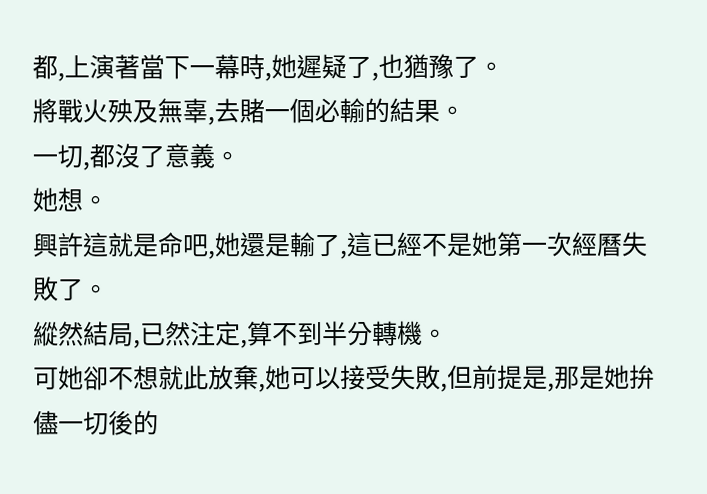都,上演著當下一幕時,她遲疑了,也猶豫了。
將戰火殃及無辜,去賭一個必輸的結果。
一切,都沒了意義。
她想。
興許這就是命吧,她還是輸了,這已經不是她第一次經曆失敗了。
縱然結局,已然注定,算不到半分轉機。
可她卻不想就此放棄,她可以接受失敗,但前提是,那是她拚儘一切後的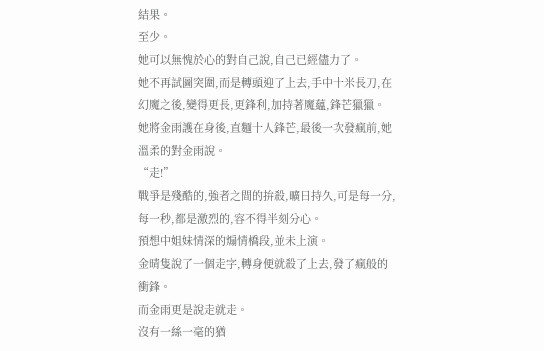結果。
至少。
她可以無愧於心的對自己說,自己已經儘力了。
她不再試圖突圍,而是轉頭迎了上去,手中十米長刀,在幻魔之後,變得更長,更鋒利,加持著魔蘊,鋒芒獵獵。
她將金雨護在身後,直麵十人鋒芒,最後一次發瘋前,她溫柔的對金雨說。
“走!”
戰爭是殘酷的,強者之間的拚殺,曠日持久,可是每一分,每一秒,都是激烈的,容不得半刻分心。
預想中姐妹情深的煽情橋段,並未上演。
金晴隻說了一個走字,轉身便就殺了上去,發了瘋般的衝鋒。
而金雨更是說走就走。
沒有一絲一毫的猶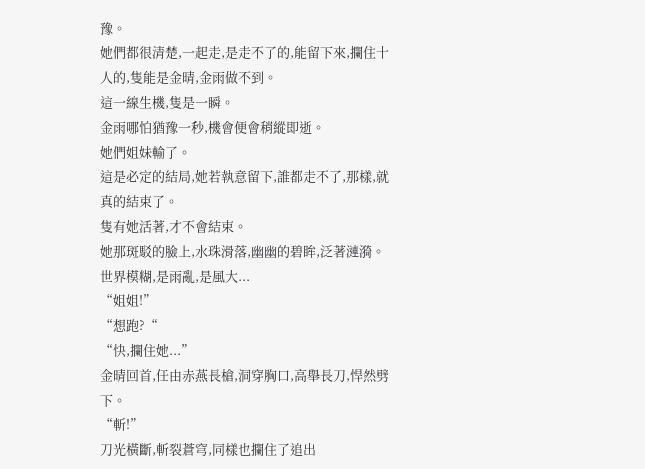豫。
她們都很清楚,一起走,是走不了的,能留下來,攔住十人的,隻能是金晴,金雨做不到。
這一線生機,隻是一瞬。
金雨哪怕猶豫一秒,機會便會稍縱即逝。
她們姐妹輸了。
這是必定的結局,她若執意留下,誰都走不了,那樣,就真的結束了。
隻有她活著,才不會結束。
她那斑駁的臉上,水珠滑落,幽幽的碧眸,泛著漣漪。
世界模糊,是雨亂,是風大...
“姐姐!”
“想跑?“
“快,攔住她...”
金晴回首,任由赤燕長槍,洞穿胸口,高舉長刀,悍然劈下。
“斬!”
刀光橫斷,斬裂蒼穹,同樣也攔住了追出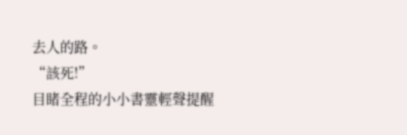去人的路。
“該死!”
目睹全程的小小書靈輕聲提醒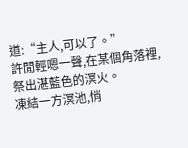道:“主人,可以了。”
許閒輕嗯一聲,在某個角落裡,祭出湛藍色的溟火。
凍結一方溟池,悄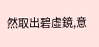然取出碧虛鏡,意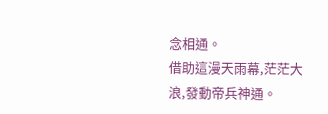念相通。
借助這漫天雨幕,茫茫大浪,發動帝兵神通。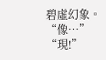碧虛幻象。
“像…”
“現!”